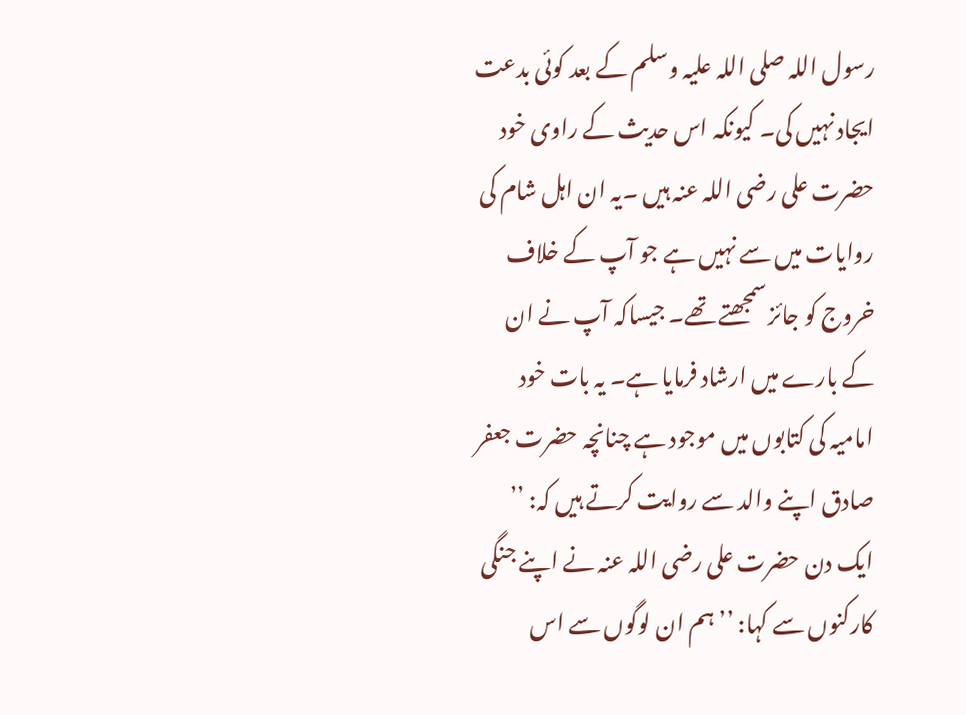رسول اللہ صلی اللہ علیہ وسلم کے بعد کوئی بدعت ایجاد نہیں کی۔ کیونکہ اس حدیث کے راوی خود حضرت علی رضی اللہ عنہ ہیں ۔یہ ان اہل شام کی روایات میں سے نہیں ہے جو آپ کے خلاف خروج کو جائز سمجھتے تھے۔ جیساکہ آپ نے ان کے بارے میں ارشاد فرمایا ہے۔ یہ بات خود امامیہ کی کتابوں میں موجود ہے چنانچہ حضرت جعفر صادق اپنے والد سے روایت کرتے ہیں کہ: ’’ ایک دن حضرت علی رضی اللہ عنہ نے اپنے جنگی کارکنوں سے کہا: ’’ہم ان لوگوں سے اس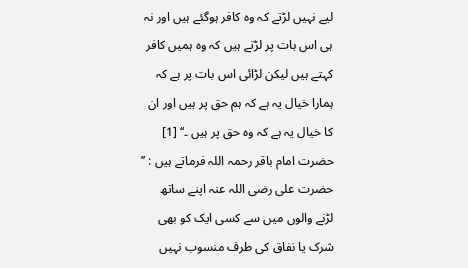لیے نہیں لڑتے کہ وہ کافر ہوگئے ہیں اور نہ ہی اس بات پر لڑتے ہیں کہ وہ ہمیں کافر کہتے ہیں لیکن لڑائی اس بات پر ہے کہ ہمارا خیال یہ ہے کہ ہم حق پر ہیں اور ان کا خیال یہ ہے کہ وہ حق پر ہیں ۔‘‘ [1] حضرت امام باقر رحمہ اللہ فرماتے ہیں : ’’ حضرت علی رضی اللہ عنہ اپنے ساتھ لڑنے والوں میں سے کسی ایک کو بھی شرک یا نفاق کی طرف منسوب نہیں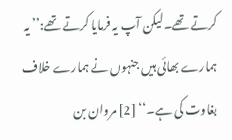کرتے تھے۔لیکن آپ یہ فرمایا کرتے تھے:’’ یہ ہمارے بھائی ہیں جنہوں نے ہمارے خلاف بغاوت کی ہے۔‘‘ [2] مروان بن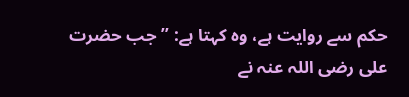حکم سے روایت ہے، وہ کہتا ہے: ’’جب حضرت علی رضی اللہ عنہ نے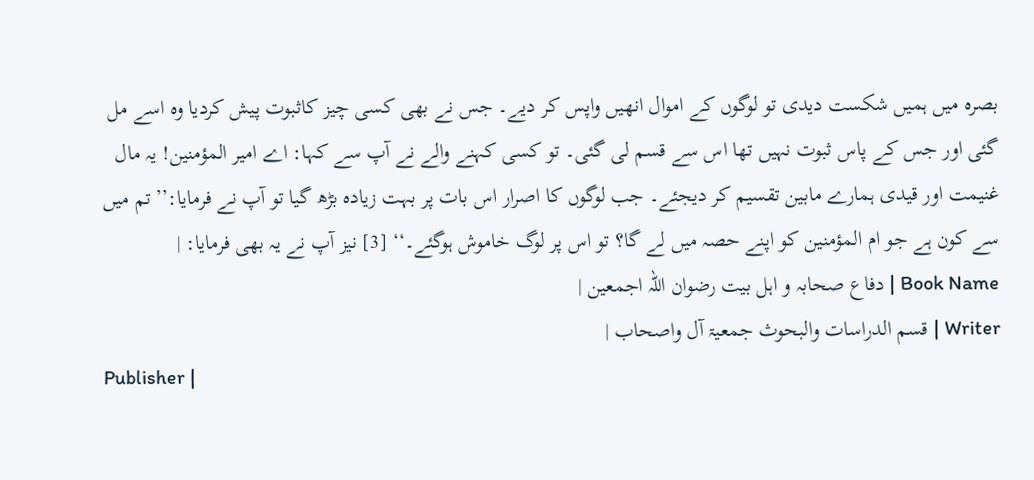بصرہ میں ہمیں شکست دیدی تو لوگوں کے اموال انھیں واپس کر دیے۔ جس نے بھی کسی چیز کاثبوت پیش کردیا وہ اسے مل گئی اور جس کے پاس ثبوت نہیں تھا اس سے قسم لی گئی۔ تو کسی کہنے والے نے آپ سے کہا: اے امیر المؤمنین! یہ مال غنیمت اور قیدی ہمارے مابین تقسیم کر دیجئے۔ جب لوگوں کا اصرار اس بات پر بہت زیادہ بڑھ گیا تو آپ نے فرمایا:’’ تم میں سے کون ہے جو ام المؤمنین کو اپنے حصہ میں لے گا؟ تو اس پر لوگ خاموش ہوگئے۔‘‘ [3] نیز آپ نے یہ بھی فرمایا: |
Book Name | دفاع صحابہ و اہل بیت رضوان اللہ اجمعین |
Writer | قسم الدراسات والبحوث جمعیۃ آل واصحاب |
Publisher |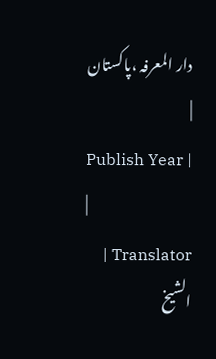دار المعرفہ ،پاکستان |
Publish Year | |
Translator | الشیخ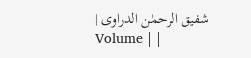شفیق الرحمٰن الدراوی |
Volume | |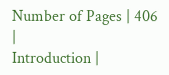Number of Pages | 406 |
Introduction |